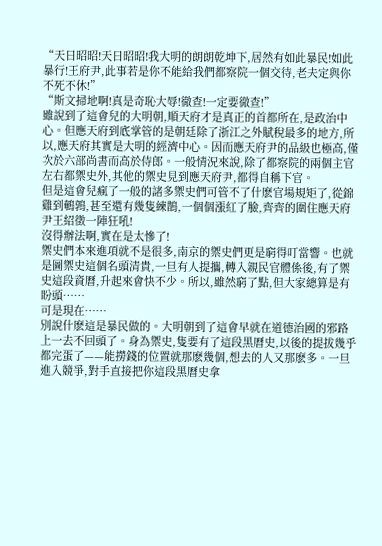“天日昭昭!天日昭昭!我大明的朗朗乾坤下,居然有如此暴民!如此暴行!王府尹,此事若是你不能給我們都察院一個交待,老夫定與你不死不休!”
“斯文掃地啊!真是奇恥大辱!徹查!一定要徹查!”
雖說到了這會兒的大明朝,順天府才是真正的首都所在,是政治中心。但應天府到底掌管的是朝廷除了浙江之外賦稅最多的地方,所以,應天府其實是大明的經濟中心。因而應天府尹的品級也極高,僅次於六部尚書而高於侍郎。一般情況來說,除了都察院的兩個主官左右都禦史外,其他的禦史見到應天府尹,都得自稱下官。
但是這會兒瘋了一般的諸多禦史們可管不了什麽官場規矩了,從錦雞到鵪鶉,甚至還有幾隻練鵲,一個個漲紅了臉,齊齊的圍住應天府尹王紹徵一陣狂吼!
沒得辦法啊,實在是太慘了!
禦史們本來進項就不是很多,南京的禦史們更是窮得叮當響。也就是圖禦史這個名頭清貴,一旦有人提攜,轉入親民官體係後,有了禦史這段資曆,升起來會快不少。所以,雖然窮了點,但大家總算是有盼頭……
可是現在……
別說什麽這是暴民做的。大明朝到了這會早就在道德治國的邪路上一去不回頭了。身為禦史,隻要有了這段黑曆史,以後的提拔幾乎都完蛋了——能撈錢的位置就那麽幾個,想去的人又那麽多。一旦進入競爭,對手直接把你這段黑曆史拿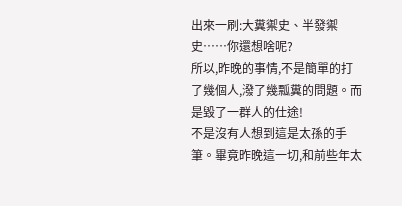出來一刷:大糞禦史、半發禦史……你還想啥呢?
所以,昨晚的事情,不是簡單的打了幾個人,潑了幾瓢糞的問題。而是毀了一群人的仕途!
不是沒有人想到這是太孫的手筆。畢竟昨晚這一切,和前些年太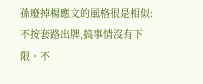孫廢掉楊應文的風格很是相似:不按套路出牌,搞事情沒有下限。不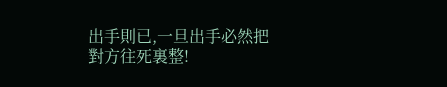出手則已,一旦出手必然把對方往死裏整!